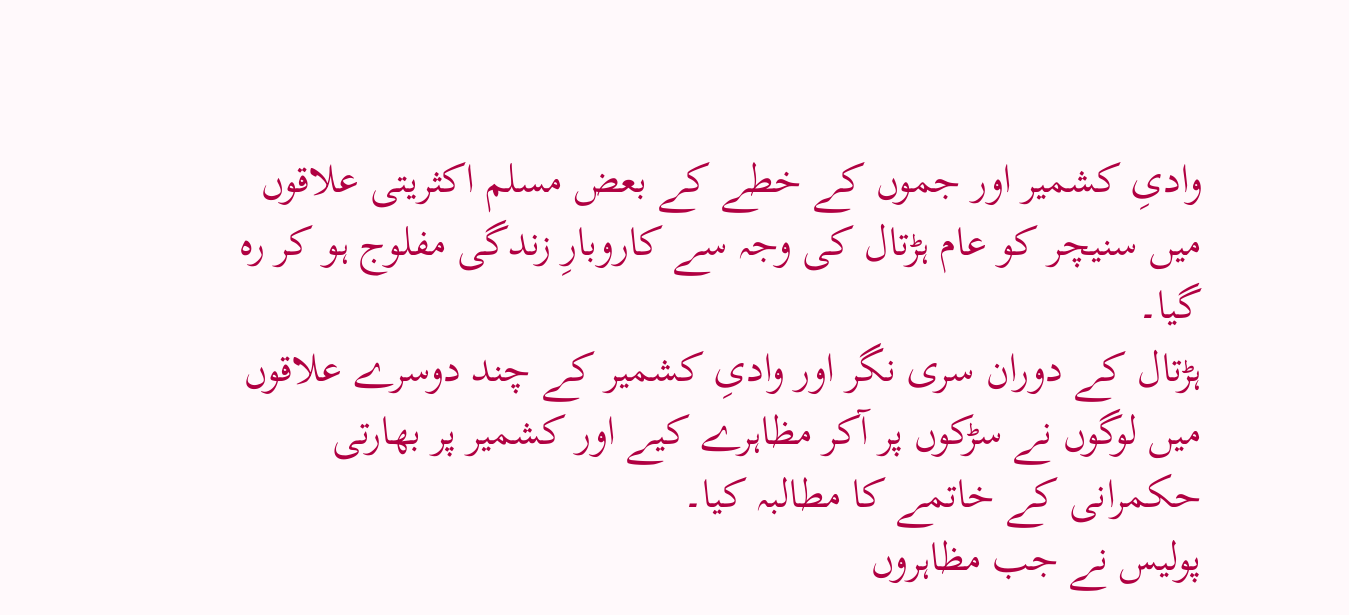وادیِ کشمیر اور جموں کے خطے کے بعض مسلم اکثریتی علاقوں میں سنیچر کو عام ہڑتال کی وجہ سے کاروبارِ زندگی مفلوج ہو کر رہ گیا۔
ہڑتال کے دوران سری نگر اور وادیِ کشمیر کے چند دوسرے علاقوں میں لوگوں نے سڑکوں پر آکر مظاہرے کیے اور کشمیر پر بھارتی حکمرانی کے خاتمے کا مطالبہ کیا۔
پولیس نے جب مظاہروں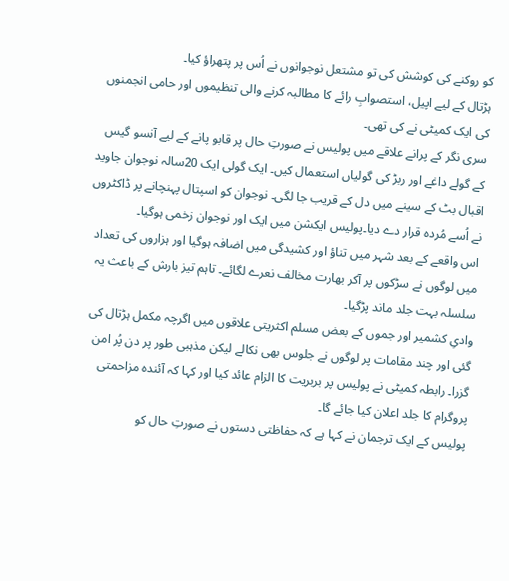کو روکنے کی کوشش کی تو مشتعل نوجوانوں نے اُس پر پتھراؤ کیا۔
ہڑتال کے لیے اپیل، استصوابِ رائے کا مطالبہ کرنے والی تنظیموں اور حامی انجمنوں کی ایک کمیٹی نے کی تھی۔
سری نگر کے پرانے علاقے میں پولیس نے صورتِ حال پر قابو پانے کے لیے آنسو گیس کے گولے داغے اور ربڑ کی گولیاں استعمال کیں۔ ایک گولی ایک 20سالہ نوجوان جاوید اقبال بٹ کے سینے میں دل کے قریب جا لگی۔ نوجوان کو اسپتال پہنچانے پر ڈاکٹروں نے اُسے مُردہ قرار دے دیا۔پولیس ایکشن میں ایک اور نوجوان زخمی ہوگیا۔
اس واقعے کے بعد شہر میں تناؤ اور کشیدگی میں اضافہ ہوگیا اور ہزاروں کی تعداد میں لوگوں نے سڑکوں پر آکر بھارت مخالف نعرے لگائے۔ تاہم تیز بارش کے باعث یہ سلسلہ بہت جلد ماند پڑگیا۔
وادیِ کشمیر اور جموں کے بعض مسلم اکثریتی علاقوں میں اگرچہ مکمل ہڑتال کی گئی اور چند مقامات پر لوگوں نے جلوس بھی نکالے لیکن مذہبی طور پر دن پُر امن گزرا۔ رابطہ کمیٹی نے پولیس پر بربریت کا الزام عائد کیا اور کہا کہ آئندہ مزاحمتی پروگرام کا جلد اعلان کیا جائے گا۔
پولیس کے ایک ترجمان نے کہا ہے کہ حفاظتی دستوں نے صورتِ حال کو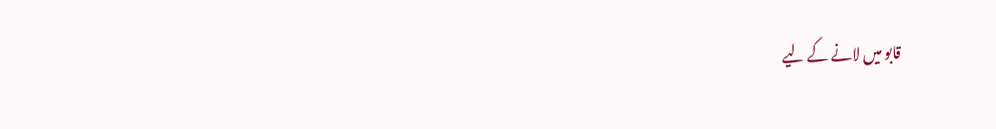قابو میں لانے کے لیے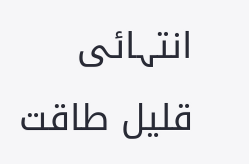انتہائی قلیل طاقت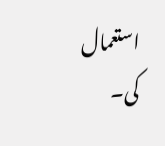استعمال کی۔